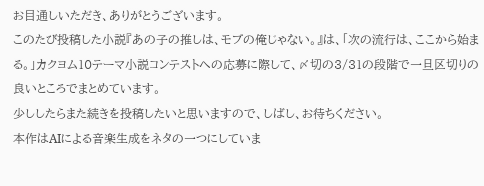お目通しいただき、ありがとうございます。
このたび投稿した小説『あの子の推しは、モブの俺じゃない。』は、「次の流行は、ここから始まる。」カクヨム10テーマ小説コンテストへの応募に際して、〆切の3/31の段階で一旦区切りの良いところでまとめています。
少ししたらまた続きを投稿したいと思いますので、しばし、お待ちください。
本作はAIによる音楽生成をネタの一つにしていま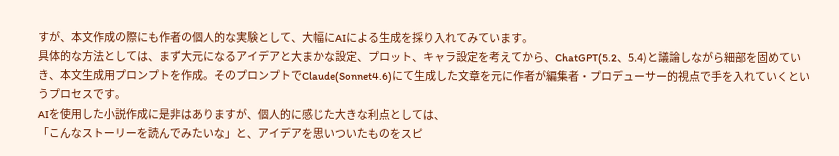すが、本文作成の際にも作者の個人的な実験として、大幅にAIによる生成を採り入れてみています。
具体的な方法としては、まず大元になるアイデアと大まかな設定、プロット、キャラ設定を考えてから、ChatGPT(5.2、5.4)と議論しながら細部を固めていき、本文生成用プロンプトを作成。そのプロンプトでClaude(Sonnet4.6)にて生成した文章を元に作者が編集者・プロデューサー的視点で手を入れていくというプロセスです。
AIを使用した小説作成に是非はありますが、個人的に感じた大きな利点としては、
「こんなストーリーを読んでみたいな」と、アイデアを思いついたものをスピ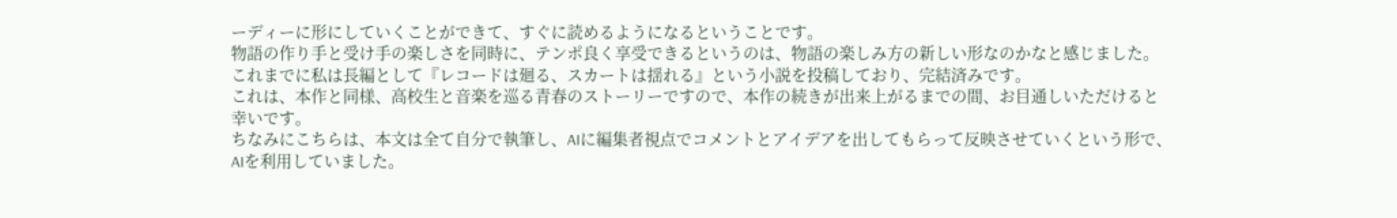ーディーに形にしていくことができて、すぐに読めるようになるということです。
物語の作り手と受け手の楽しさを同時に、テンポ良く享受できるというのは、物語の楽しみ方の新しい形なのかなと感じました。
これまでに私は長編として『レコードは廻る、スカートは揺れる』という小説を投稿しており、完結済みです。
これは、本作と同様、高校生と音楽を巡る青春のストーリーですので、本作の続きが出来上がるまでの間、お目通しいただけると幸いです。
ちなみにこちらは、本文は全て自分で執筆し、AIに編集者視点でコメントとアイデアを出してもらって反映させていくという形で、AIを利用していました。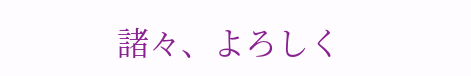諸々、よろしく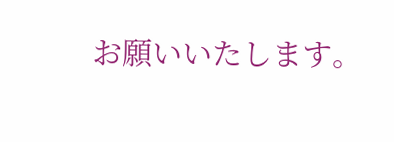お願いいたします。